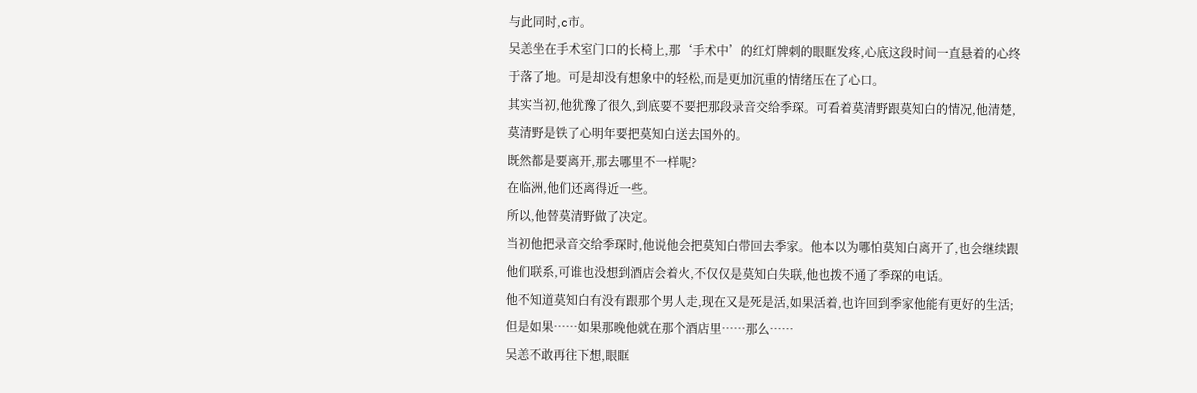与此同时,c市。
吴恙坐在手术室门口的长椅上,那‘手术中’的红灯牌刺的眼眶发疼,心底这段时间一直悬着的心终于落了地。可是却没有想象中的轻松,而是更加沉重的情绪压在了心口。
其实当初,他犹豫了很久,到底要不要把那段录音交给季琛。可看着莫清野跟莫知白的情况,他清楚,莫清野是铁了心明年要把莫知白送去国外的。
既然都是要离开,那去哪里不一样呢?
在临洲,他们还离得近一些。
所以,他替莫清野做了决定。
当初他把录音交给季琛时,他说他会把莫知白带回去季家。他本以为哪怕莫知白离开了,也会继续跟他们联系,可谁也没想到酒店会着火,不仅仅是莫知白失联,他也拨不通了季琛的电话。
他不知道莫知白有没有跟那个男人走,现在又是死是活,如果活着,也许回到季家他能有更好的生活;但是如果……如果那晚他就在那个酒店里……那么……
吴恙不敢再往下想,眼眶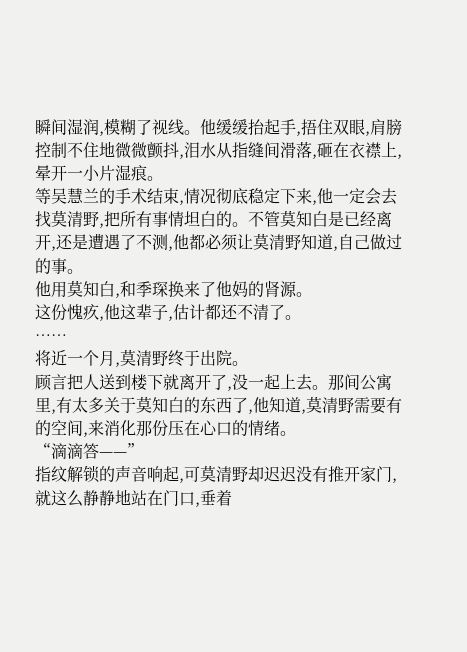瞬间湿润,模糊了视线。他缓缓抬起手,捂住双眼,肩膀控制不住地微微颤抖,泪水从指缝间滑落,砸在衣襟上,晕开一小片湿痕。
等吴慧兰的手术结束,情况彻底稳定下来,他一定会去找莫清野,把所有事情坦白的。不管莫知白是已经离开,还是遭遇了不测,他都必须让莫清野知道,自己做过的事。
他用莫知白,和季琛换来了他妈的肾源。
这份愧疚,他这辈子,估计都还不清了。
……
将近一个月,莫清野终于出院。
顾言把人送到楼下就离开了,没一起上去。那间公寓里,有太多关于莫知白的东西了,他知道,莫清野需要有的空间,来消化那份压在心口的情绪。
“滴滴答——”
指纹解锁的声音响起,可莫清野却迟迟没有推开家门,就这么静静地站在门口,垂着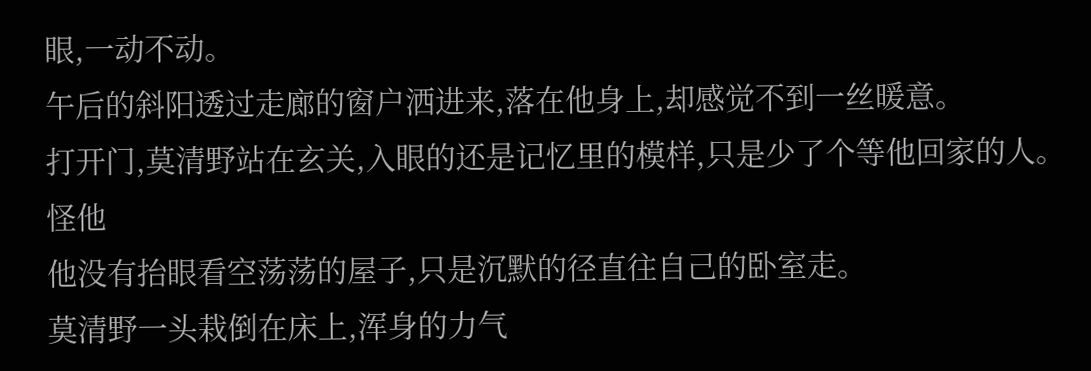眼,一动不动。
午后的斜阳透过走廊的窗户洒进来,落在他身上,却感觉不到一丝暖意。
打开门,莫清野站在玄关,入眼的还是记忆里的模样,只是少了个等他回家的人。
怪他
他没有抬眼看空荡荡的屋子,只是沉默的径直往自己的卧室走。
莫清野一头栽倒在床上,浑身的力气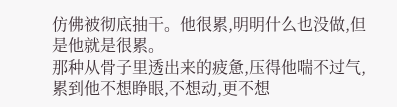仿佛被彻底抽干。他很累,明明什么也没做,但是他就是很累。
那种从骨子里透出来的疲惫,压得他喘不过气,累到他不想睁眼,不想动,更不想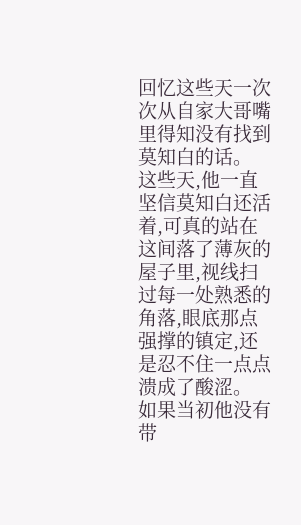回忆这些天一次次从自家大哥嘴里得知没有找到莫知白的话。
这些天,他一直坚信莫知白还活着,可真的站在这间落了薄灰的屋子里,视线扫过每一处熟悉的角落,眼底那点强撑的镇定,还是忍不住一点点溃成了酸涩。
如果当初他没有带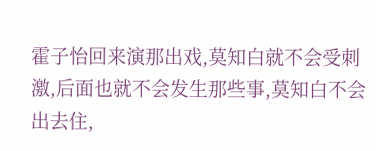霍子怡回来演那出戏,莫知白就不会受刺激,后面也就不会发生那些事,莫知白不会出去住,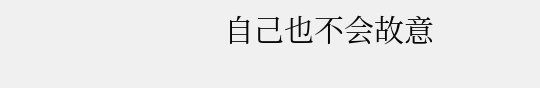自己也不会故意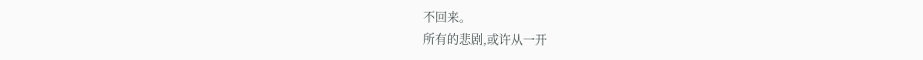不回来。
所有的悲剧,或许从一开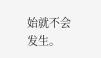始就不会发生。